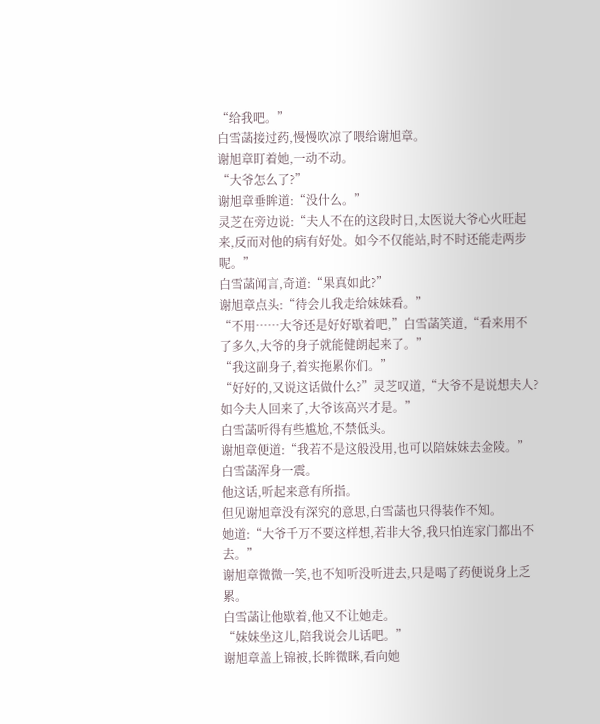“给我吧。”
白雪菡接过药,慢慢吹凉了喂给谢旭章。
谢旭章盯着她,一动不动。
“大爷怎么了?”
谢旭章垂眸道:“没什么。”
灵芝在旁边说:“夫人不在的这段时日,太医说大爷心火旺起来,反而对他的病有好处。如今不仅能站,时不时还能走两步呢。”
白雪菡闻言,奇道:“果真如此?”
谢旭章点头:“待会儿我走给妹妹看。”
“不用……大爷还是好好歇着吧,”白雪菡笑道,“看来用不了多久,大爷的身子就能健朗起来了。”
“我这副身子,着实拖累你们。”
“好好的,又说这话做什么?”灵芝叹道,“大爷不是说想夫人?如今夫人回来了,大爷该高兴才是。”
白雪菡听得有些尴尬,不禁低头。
谢旭章便道:“我若不是这般没用,也可以陪妹妹去金陵。”
白雪菡浑身一震。
他这话,听起来意有所指。
但见谢旭章没有深究的意思,白雪菡也只得装作不知。
她道:“大爷千万不要这样想,若非大爷,我只怕连家门都出不去。”
谢旭章微微一笑,也不知听没听进去,只是喝了药便说身上乏累。
白雪菡让他歇着,他又不让她走。
“妹妹坐这儿,陪我说会儿话吧。”
谢旭章盖上锦被,长眸微眯,看向她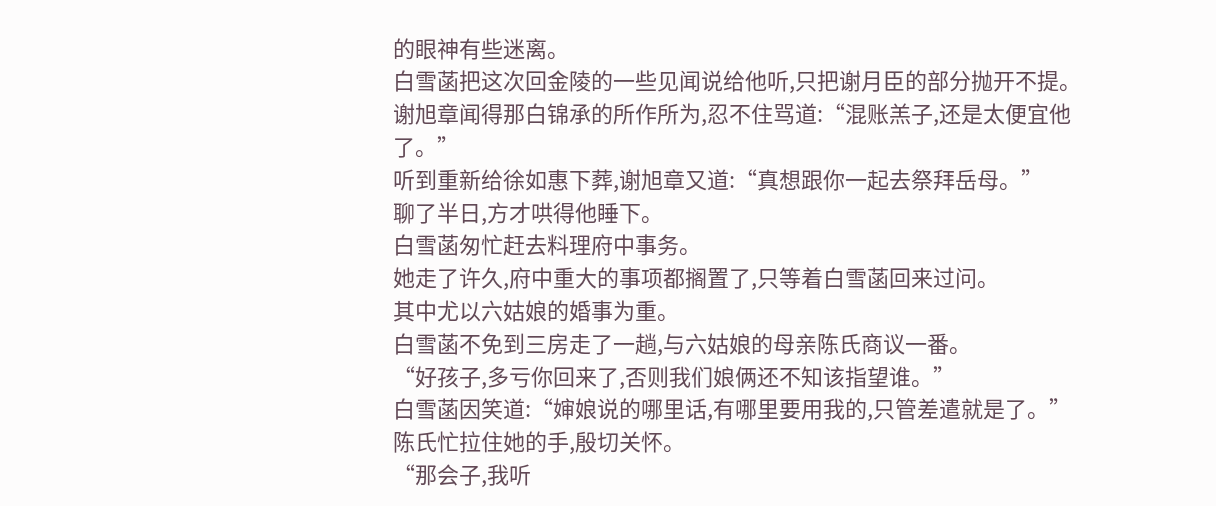的眼神有些迷离。
白雪菡把这次回金陵的一些见闻说给他听,只把谢月臣的部分抛开不提。
谢旭章闻得那白锦承的所作所为,忍不住骂道:“混账羔子,还是太便宜他了。”
听到重新给徐如惠下葬,谢旭章又道:“真想跟你一起去祭拜岳母。”
聊了半日,方才哄得他睡下。
白雪菡匆忙赶去料理府中事务。
她走了许久,府中重大的事项都搁置了,只等着白雪菡回来过问。
其中尤以六姑娘的婚事为重。
白雪菡不免到三房走了一趟,与六姑娘的母亲陈氏商议一番。
“好孩子,多亏你回来了,否则我们娘俩还不知该指望谁。”
白雪菡因笑道:“婶娘说的哪里话,有哪里要用我的,只管差遣就是了。”
陈氏忙拉住她的手,殷切关怀。
“那会子,我听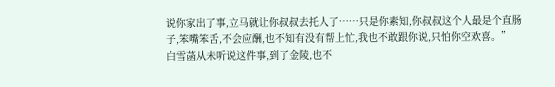说你家出了事,立马就让你叔叔去托人了……只是你素知,你叔叔这个人最是个直肠子,笨嘴笨舌,不会应酬,也不知有没有帮上忙,我也不敢跟你说,只怕你空欢喜。”
白雪菡从未听说这件事,到了金陵,也不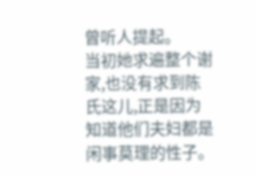曾听人提起。
当初她求遍整个谢家,也没有求到陈氏这儿,正是因为知道他们夫妇都是闲事莫理的性子。